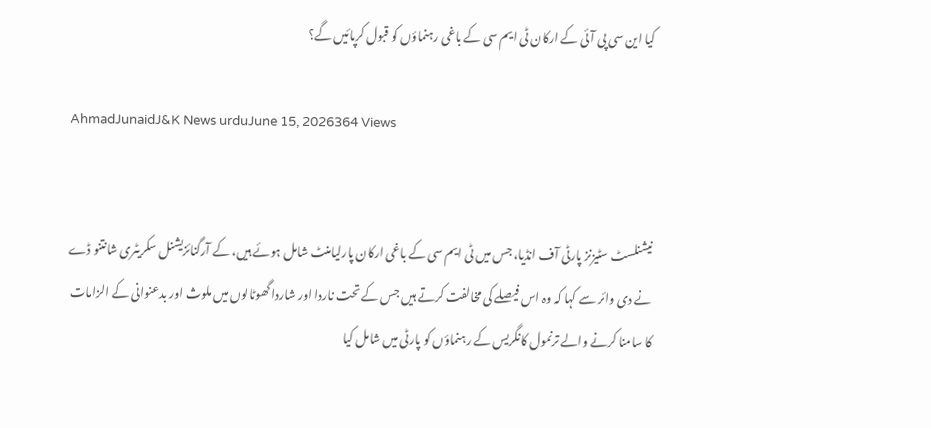کیا این سی پی آئی کے ارکان ٹی ایم سی کے باغی رہنماؤں کو قبول کرپائیں گے؟

AhmadJunaidJ&K News urduJune 15, 2026364 Views


نیشنلسٹ سٹیزنز پارٹی آف انڈیا، جس میں ٹی ایم سی کے باغی ارکان پارلیامنٹ شامل ہوئے ہیں، کے آرگنائزیشنل سکریٹری شانتنو ڈے نے دی وائر سے کہا کہ وہ اس فیصلے کی مخالفت کرتے ہیں جس کے تحت ناردا اور شاردا گھوٹالوں میں ملوث اور بدعنوانی کے الزامات کا سامنا کرنے والے ترنمول کانگریس کے رہنماؤں کو پارٹی میں شامل کیا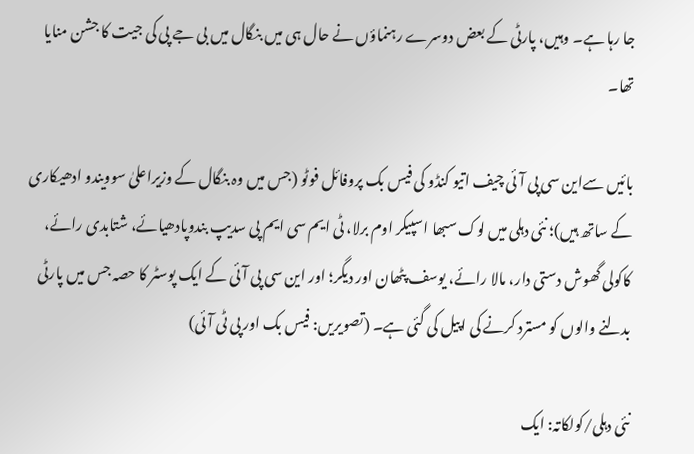جا رہا ہے۔ وہیں، پارٹی کے بعض دوسرے رہنماؤں نے حال ہی میں بنگال میں بی جے پی کی جیت کا جشن منایا تھا۔

بائیں سےاین سی پی آئی چیف اتیو کنڈو کی فیس بک پروفائل فوٹو (جس میں وہ بنگال کے وزیراعلیٰ سوویندو ادھیکاری کے ساتھ ہیں)؛ نئی دہلی میں لوک سبھا اسپیکر اوم برلا، ٹی ایم سی ایم پی سدیپ بندوپادھیائے، شتابدی رائے، کاکولی گھوش دستی دار، مالا رائے، یوسف پٹھان اور دیگر؛ اور این سی پی آئی کے ایک پوسٹر کا حصہ جس میں پارٹی بدلنے والوں کو مسترد کرنے کی اپیل کی گئی ہے۔ (تصویریں: فیس بک اور پی ٹی آئی)

نئی دہلی/کولکاتہ: ایک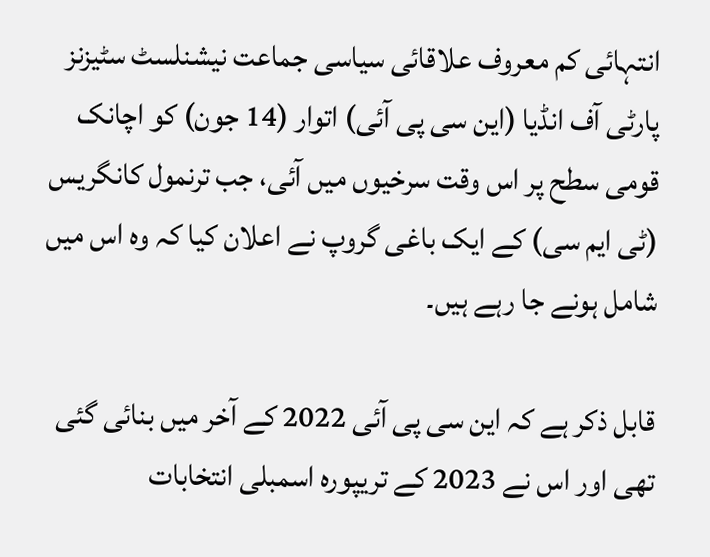انتہائی کم معروف علاقائی سیاسی جماعت نیشنلسٹ سٹیزنز پارٹی آف انڈیا (این سی پی آئی) اتوار (14 جون) کو اچانک قومی سطح پر اس وقت سرخیوں میں آئی، جب ترنمول کانگریس (ٹی ایم سی) کے ایک باغی گروپ نے اعلان کیا کہ وہ اس میں شامل ہونے جا رہے ہیں۔

قابل ذکر ہے کہ این سی پی آئی 2022 کے آخر میں بنائی گئی تھی اور اس نے 2023 کے تریپورہ اسمبلی انتخابات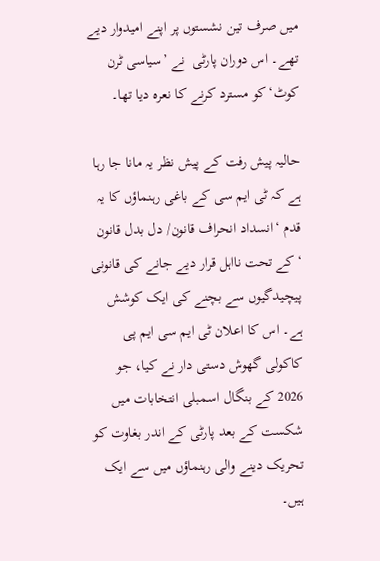میں صرف تین نشستوں پر اپنے امیدوار دیے تھے۔ اس دوران پارٹی  نے ’سیاسی ٹرن کوٹ‘کو مسترد کرنے کا نعرہ دیا تھا۔

حالیہ پیش رفت کے پیش نظر یہ مانا جا رہا ہے کہ ٹی ایم سی کے باغی رہنماؤں کا یہ قدم ‘انسداد انحراف قانون/ دل بدل قانون ‘کے تحت نااہل قرار دیے جانے کی قانونی پیچیدگیوں سے بچنے کی ایک کوشش ہے۔ اس کا اعلان ٹی ایم سی ایم پی کاکولی گھوش دستی دار نے کیا، جو 2026 کے بنگال اسمبلی انتخابات میں شکست کے بعد پارٹی کے اندر بغاوت کو تحریک دینے والی رہنماؤں میں سے ایک ہیں۔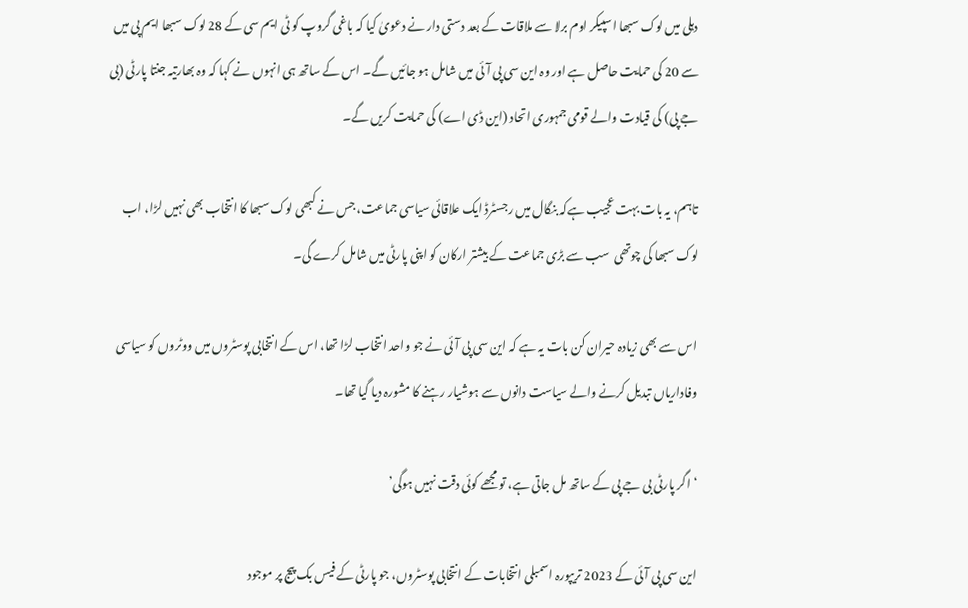دہلی میں لوک سبھا اسپیکر اوم برلا سے ملاقات کے بعد دستی دار نے دعویٰ کیا کہ باغی گروپ کو ٹی ایم سی کے 28 لوک سبھا ایم پی میں سے 20 کی حمایت حاصل ہے اور وہ این سی پی آئی میں شامل ہو جائیں گے۔ اس کے ساتھ ہی انہوں نے کہا کہ وہ بھارتیہ جنتا پارٹی (بی جے پی) کی قیادت والے قومی جمہوری اتحاد (این ڈی اے) کی حمایت کریں گے۔

تاہم، یہ بات بہت عجیب ہےکہ بنگال میں رجسٹرڈ ایک علاقائی سیاسی جماعت، جس نے کبھی لوک سبھا کا انتخاب بھی نہیں لڑا، اب لوک سبھا کی چوتھی  سب سے بڑی جماعت کے بیشتر ارکان کو اپنی پارٹی میں شامل کرے گی۔

اس سے بھی زیادہ حیران کن بات یہ ہے کہ این سی پی آئی نے جو واحد انتخاب لڑا تھا، اس کے انتخابی پوسٹروں میں ووٹروں کو سیاسی وفاداریاں تبدیل کرنے والے سیاست دانوں سے ہوشیار رہنے کا مشورہ دیا گیا تھا۔

‘اگر پارٹی بی جے پی کے ساتھ مل جاتی ہے، تو مجھے کوئی دقت نہیں ہوگی’

این سی پی آئی کے 2023 تریپورہ اسمبلی انتخابات کے انتخابی پوسٹروں، جو پارٹی کے فیس بک پیج پر موجود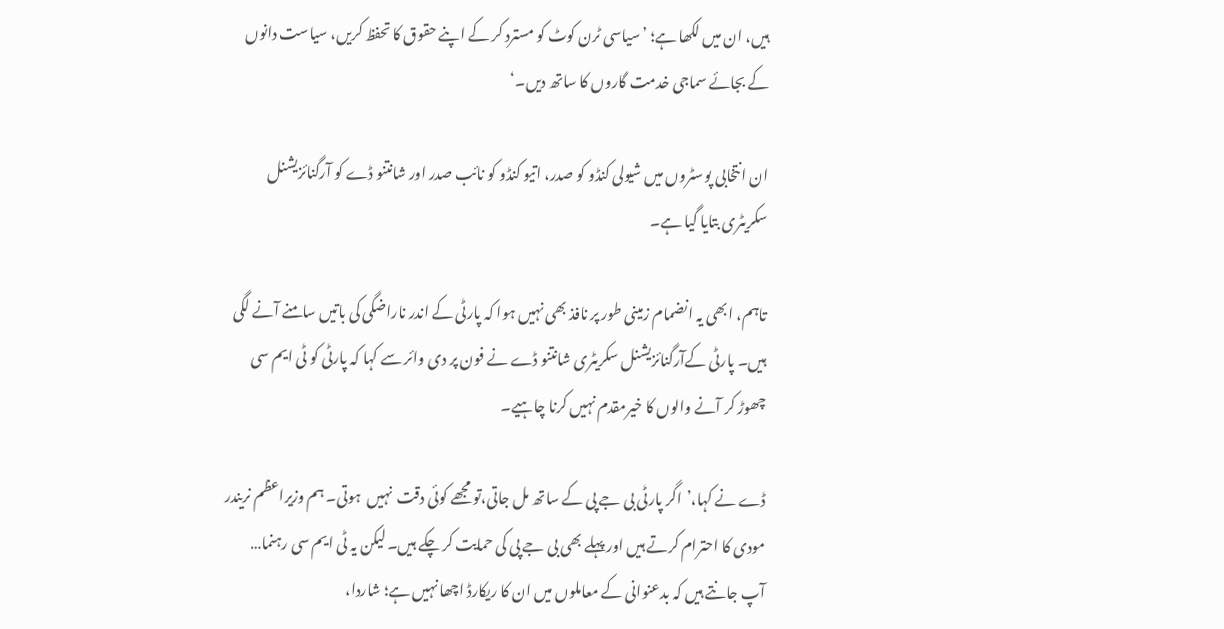ہیں، ان میں لکھا ہے؛ ’سیاسی ٹرن کوٹ کو مسترد کر کے اپنے حقوق کا تحفظ کریں، سیاست دانوں کے بجائے سماجی خدمت گاروں کا ساتھ دیں۔‘

ان انتخابی پوسٹروں میں شیولی کنڈو کو صدر، اتیو کنڈو کو نائب صدر اور شانتنو ڈے کو آرگنائزیشنل سکریٹری بتایا گیا ہے۔

تاہم، ابھی یہ انضمام زمینی طور پر نافذ بھی نہیں ہوا کہ پارٹی کے اندر ناراضگی کی باتیں سامنے آنے لگی ہیں۔ پارٹی کےآرگنائزیشنل سکریٹری شانتنو ڈے نے فون پر دی وائر سے کہا کہ پارٹی کو ٹی ایم سی چھوڑ کر آنے والوں کا خیرمقدم نہیں کرنا چاہیے۔

ڈے نے کہا،’اگر پارٹی بی جے پی کے ساتھ مل جاتی،تو مجھے کوئی دقت  نہیں  ہوتی۔ ہم وزیراعظم نریندر مودی کا احترام کرتے ہیں اور پہلے بھی بی جے پی کی حمایت کر چکے ہیں۔ لیکن یہ ٹی ایم سی رہنما… آپ جانتے ہیں کہ بدعنوانی کے معاملوں میں ان کا ریکارڈ اچھا نہیں ہے؛ شاردا،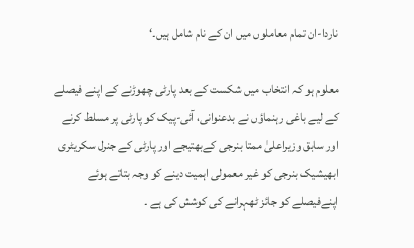ناردا-ان تمام معاملوں میں ان کے نام شامل ہیں۔‘

معلوم ہو کہ انتخاب میں شکست کے بعد پارٹی چھوڑنے کے اپنے فیصلے کے لیے باغی رہنماؤں نے بدعنوانی، آئی-پیک کو پارٹی پر مسلط کرنے اور سابق وزیراعلیٰ ممتا بنرجی کےبھتیجے اور پارٹی کے جنرل سکریٹری ابھیشیک بنرجی کو غیر معمولی اہمیت دینے کو وجہ بتاتے ہوئے اپنےفیصلے کو جائز ٹھہرانے کی کوشش کی ہے ۔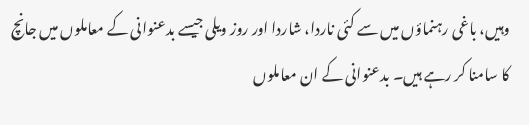وہیں، باغی رہنماؤں میں سے کئی ناردا، شاردا اور روز ویلی جیسے بدعنوانی کے معاملوں میں جانچ کا سامنا کر رہے ہیں۔ بدعنوانی کے ان معاملوں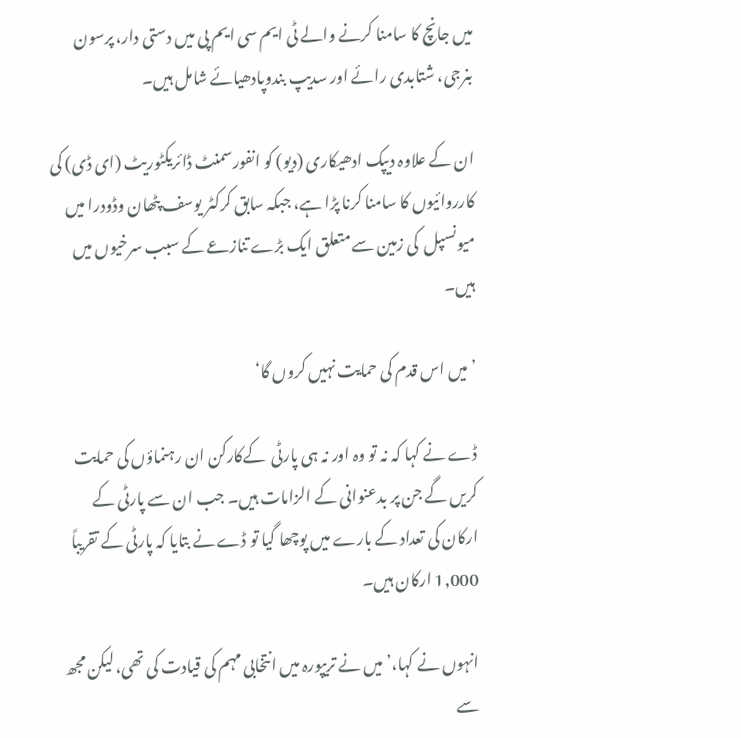میں جانچ کا سامنا کرنے والے ٹی ایم سی ایم پی میں دستی دار، پرسون بنرجی، شتابدی رائے اور سدیپ بندوپادھیائے شامل ہیں۔

ان کے علاوہ دیپک ادھیکاری (دیو) کو انفورسمنٹ ڈائریکٹوریٹ (ای ڈی) کی کارروائیوں کا سامنا کرنا پڑا ہے، جبکہ سابق کرکٹر یوسف پٹھان وڈودرا میں میونسپل  کی زمین سے متعلق ایک بڑے تنازعے کے سبب سرخیوں میں ہیں۔

’میں اس قدم کی حمایت نہیں کروں گا‘

ڈے نے کہا کہ نہ تو وہ اور نہ ہی پارٹی  کےکارکن ان رہنماؤں کی حمایت کریں گے جن پر بدعنوانی کے الزامات ہیں۔ جب ان سے پارٹی کے ارکان کی تعداد کے بارے میں پوچھا گیا تو ڈے نے بتایا کہ پارٹی کے تقریباً 1,000 ارکان ہیں۔

انہوں نے کہا،’میں نے تریپورہ میں انتخابی مہم کی قیادت کی تھی، لیکن مجھ سے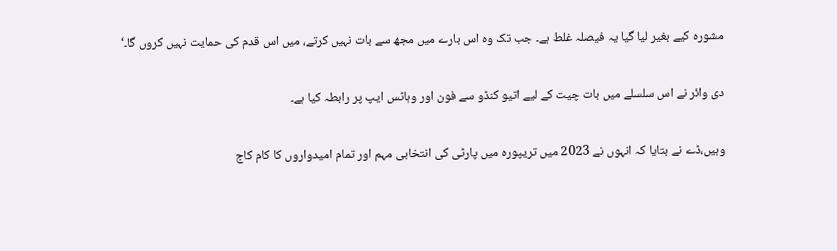مشورہ کیے بغیر لیا گیا یہ فیصلہ غلط ہے۔ جب تک وہ اس بارے میں مجھ سے بات نہیں کرتے، میں اس قدم کی حمایت نہیں کروں گا۔‘

دی وائر نے اس سلسلے میں بات چیت کے لیے اتیو کنڈو سے فون اور وہاٹس ایپ پر رابطہ کیا ہے۔

وہیں،ڈے نے بتایا کہ انہوں نے 2023 میں تریپورہ میں پارٹی کی انتخابی مہم اور تمام امیدواروں کا کام کاج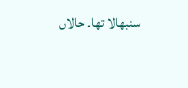سنبھالا تھا۔ حالاں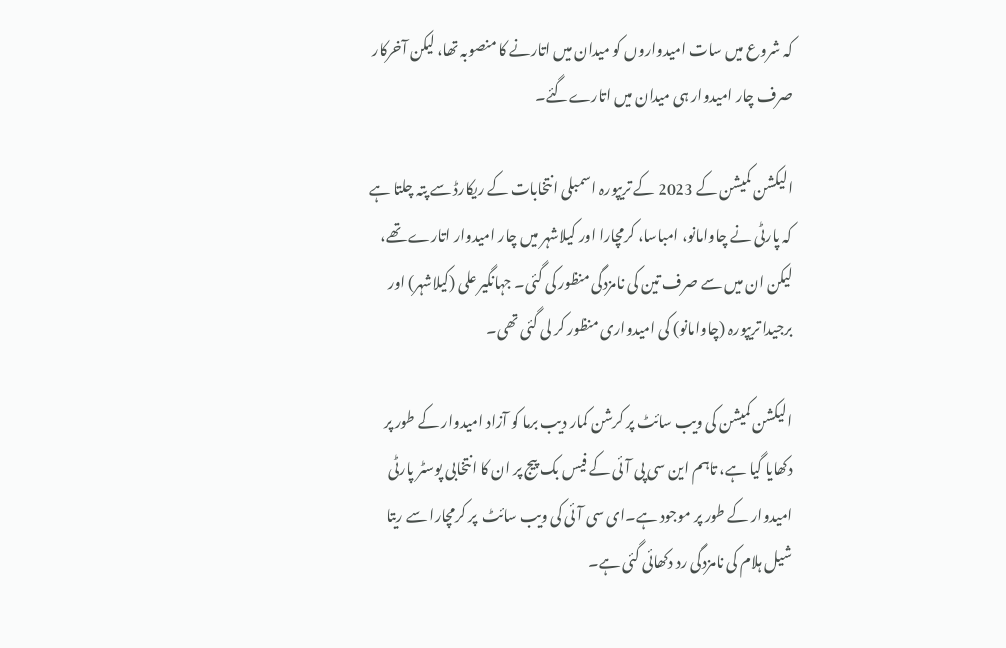کہ شروع میں سات امیدواروں کو میدان میں اتارنے کا منصوبہ تھا، لیکن آخرکار صرف چار امیدوار ہی میدان میں اتارےگئے۔

الیکشن کمیشن کے 2023 کے تریپورہ اسمبلی انتخابات کے ریکارڈ سے پتہ چلتا ہے کہ پارٹی نے چاوامانو، امباسا، کرمچارا اور کیلاشہر میں چار امیدوار اتارے تھے، لیکن ان میں سے صرف تین کی نامزدگی منظور کی گئی۔ جہانگیر علی (کیلاشہر) اور برجیدا تریپورہ (چاوامانو) کی امیدواری منظور کر لی گئی تھی۔

الیکشن کمیشن کی ویب سائٹ پر کرشن کمار دیب برما کو آزاد امیدوار کے طور پر دکھایا گیا ہے، تاہم این سی پی آئی کے فیس بک پیج پر ان کا انتخابی پوسٹر پارٹی امیدوار کے طور پر موجود ہے۔ای سی آئی کی ویب سائٹ  پر کرمچارا سے ریتا شیل ہلام کی نامزدگی رد دکھائی گئی ہے۔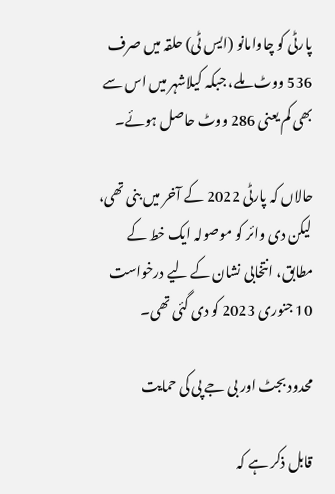پارٹی کو چاوامانو (ایس ٹی) حلقہ میں صرف 536 ووٹ ملے، جبکہ کیلاشہر میں اس سے بھی کم یعنی 286 ووٹ حاصل ہوئے۔

حالاں کہ پارٹی 2022 کے آخر میں بنی تھی، لیکن دی وائر کو موصولہ ایک خط کے مطابق، انتخابی نشان کے لیے درخواست 10 جنوری 2023 کو دی گئی تھی۔

محدود بجٹ اور بی جے پی کی حمایت

قابل ذکر ہے کہ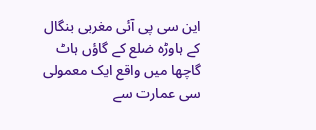این سی پی آئی مغربی بنگال کے ہاوڑہ ضلع کے گاؤں ہاٹ گاچھا میں واقع ایک معمولی سی عمارت سے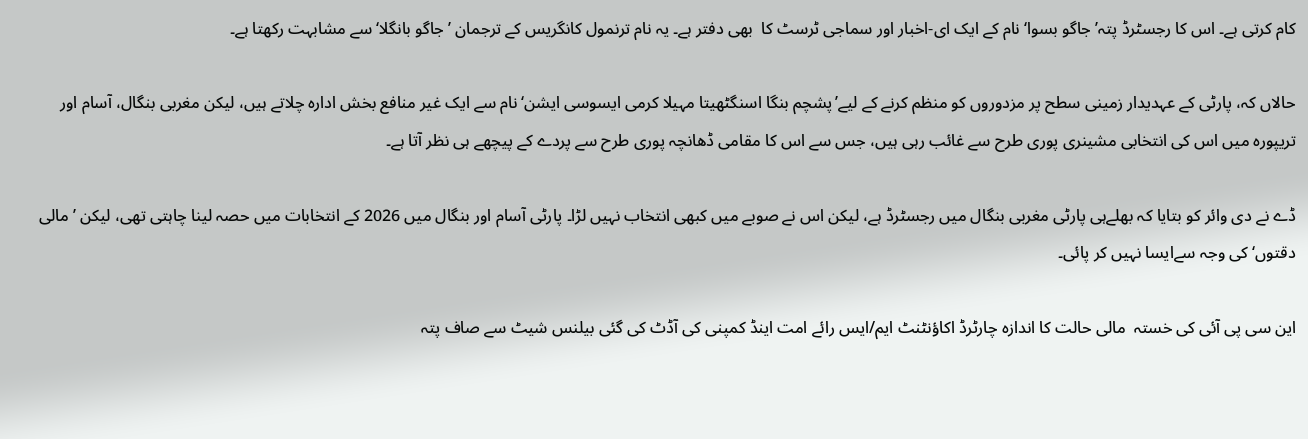کام کرتی ہے۔ اس کا رجسٹرڈ پتہ’جاگو بسوا‘ نام کے ایک ای-اخبار اور سماجی ٹرسٹ کا  بھی دفتر ہے۔ یہ نام ترنمول کانگریس کے ترجمان ’جاگو بانگلا‘سے مشابہت رکھتا ہے۔

حالاں کہ، پارٹی کے عہدیدار زمینی سطح پر مزدوروں کو منظم کرنے کے لیے’پشچم بنگا اسنگٹھیتا مہیلا کرمی ایسوسی ایشن‘نام سے ایک غیر منافع بخش ادارہ چلاتے ہیں، لیکن مغربی بنگال، آسام اور تریپورہ میں اس کی انتخابی مشینری پوری طرح سے غائب رہی ہیں، جس سے اس کا مقامی ڈھانچہ پوری طرح سے پردے کے پیچھے ہی نظر آتا ہے۔

ڈے نے دی وائر کو بتایا کہ بھلےہی پارٹی مغربی بنگال میں رجسٹرڈ ہے، لیکن اس نے صوبے میں کبھی انتخاب نہیں لڑا۔ پارٹی آسام اور بنگال میں 2026 کے انتخابات میں حصہ لینا چاہتی تھی، لیکن ’مالی دقتوں‘ کی وجہ سےایسا نہیں کر پائی۔

این سی پی آئی کی خستہ  مالی حالت کا اندازہ چارٹرڈ اکاؤنٹنٹ ایم/ایس رائے امت اینڈ کمپنی کی آڈٹ کی گئی بیلنس شیٹ سے صاف پتہ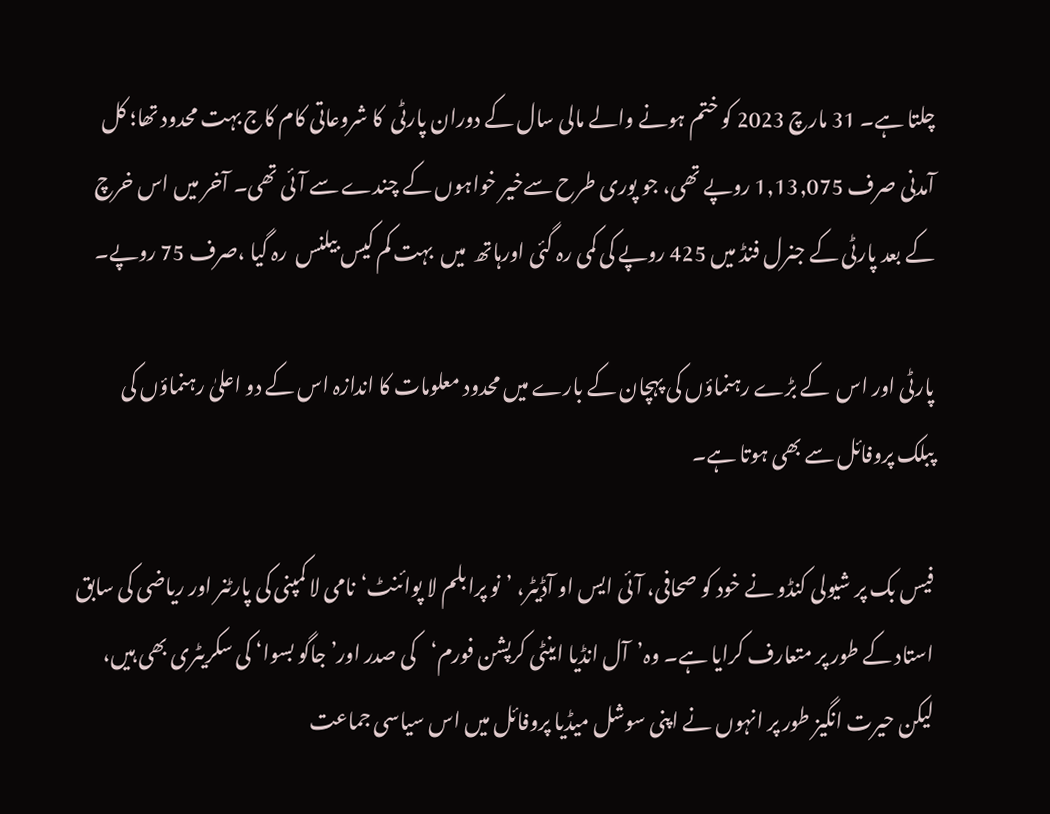چلتا ہے۔ 31 مارچ 2023 کو ختم ہونے والے مالی سال کے دوران پارٹی  کا شروعاتی کام کاج بہت محدود تھا؛ کل آمدنی صرف 1,13,075 روپے تھی، جو پوری طرح سےخیر خواہوں کے چندے سے آئی تھی۔ آخر میں اس خرچ کے بعد پارٹی کے جنرل فنڈ میں 425 روپے کی کمی رہ گئی اورہاتھ  میں  بہت کم کیس بیلنس  رہ گیا ،صرف 75 روپے۔

پارٹی اور اس  کے بڑے رہنماؤں کی پہچان کے بارے میں محدود معلومات کا اندازہ اس کے دو اعلیٰ رہنماؤں کی پبلک پروفائل سے بھی ہوتا ہے۔

فیس بک پر شیولی کنڈو نے خود کو صحافی، آئی ایس او آڈیٹر، ’نو پرابلم لا پوائنٹ‘نامی لا کمپنی کی پارٹنر اور ریاضی کی سابق استاد کے طور پر متعارف کرایا ہے۔ وہ’آل انڈیا اینٹی کرپشن فورم‘کی صدر اور’جاگو بسوا‘ کی سکریٹری بھی ہیں، لیکن حیرت انگیز طور پر انہوں نے اپنی سوشل میڈیا پروفائل میں اس سیاسی جماعت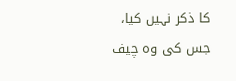کا ذکر نہیں کیا، جس کی وہ چیف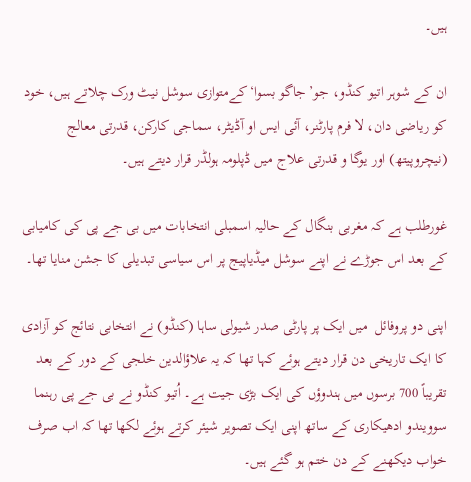ہیں۔

ان کے شوہر اتیو کنڈو، جو’جاگو بسوا‘کےمتوازی سوشل نیٹ ورک چلاتے ہیں، خود کو ریاضی دان، لا فرم پارٹنر، آئی ایس او آڈیٹر، سماجی کارکن، قدرتی معالج (نیچروپیتھ) اور یوگا و قدرتی علاج میں ڈپلومہ ہولڈر قرار دیتے ہیں۔

غورطلب ہے کہ مغربی بنگال کے حالیہ اسمبلی انتخابات میں بی جے پی کی کامیابی کے بعد اس جوڑے نے اپنے سوشل میڈیاپیج پر اس سیاسی تبدیلی کا جشن منایا تھا۔

اپنی دو پروفائل  میں ایک پر پارٹی صدر شیولی ساہا (کنڈو) نے انتخابی نتائج کو آزادی کا ایک تاریخی دن قرار دیتے ہوئے کہا تھا کہ یہ علاؤالدین خلجی کے دور کے بعد تقریباً 700 برسوں میں ہندوؤں کی ایک بڑی جیت ہے۔ اُتیو کنڈو نے بی جے پی رہنما سوویندو ادھیکاری کے ساتھ اپنی ایک تصویر شیئر کرتے ہوئے لکھا تھا کہ اب صرف خواب دیکھنے کے دن ختم ہو گئے ہیں۔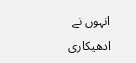انہوں نے ادھیکاری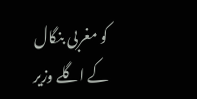کو مغربی بنگال کے اگلے وزیر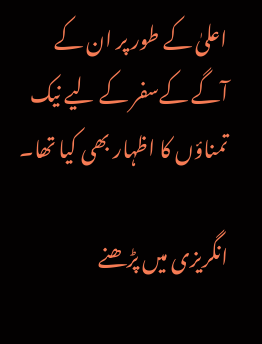اعلیٰ کے طور پر ان کے آگے کےسفر کے لیے نیک تمناؤں کا اظہار بھی کیا تھا۔

انگریزی میں پڑھنے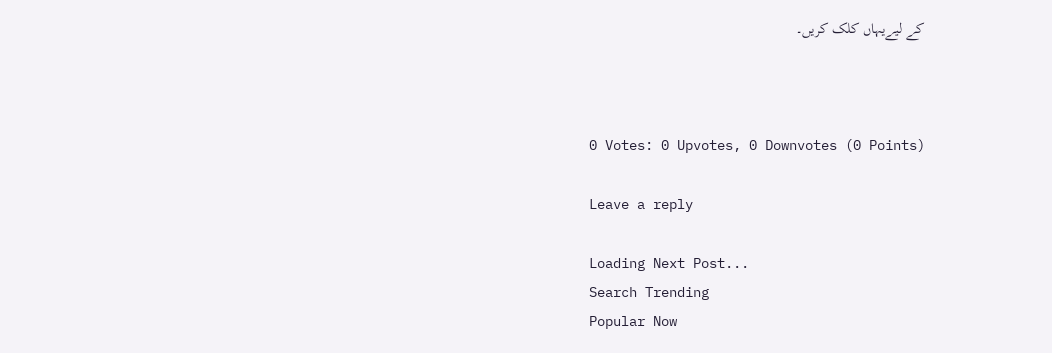کے لیےیہاں کلک کریں۔



0 Votes: 0 Upvotes, 0 Downvotes (0 Points)

Leave a reply

Loading Next Post...
Search Trending
Popular Now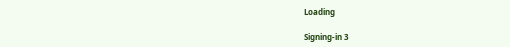Loading

Signing-in 3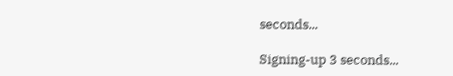seconds...

Signing-up 3 seconds...